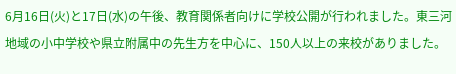6月16日(火)と17日(水)の午後、教育関係者向けに学校公開が行われました。東三河地域の小中学校や県立附属中の先生方を中心に、150人以上の来校がありました。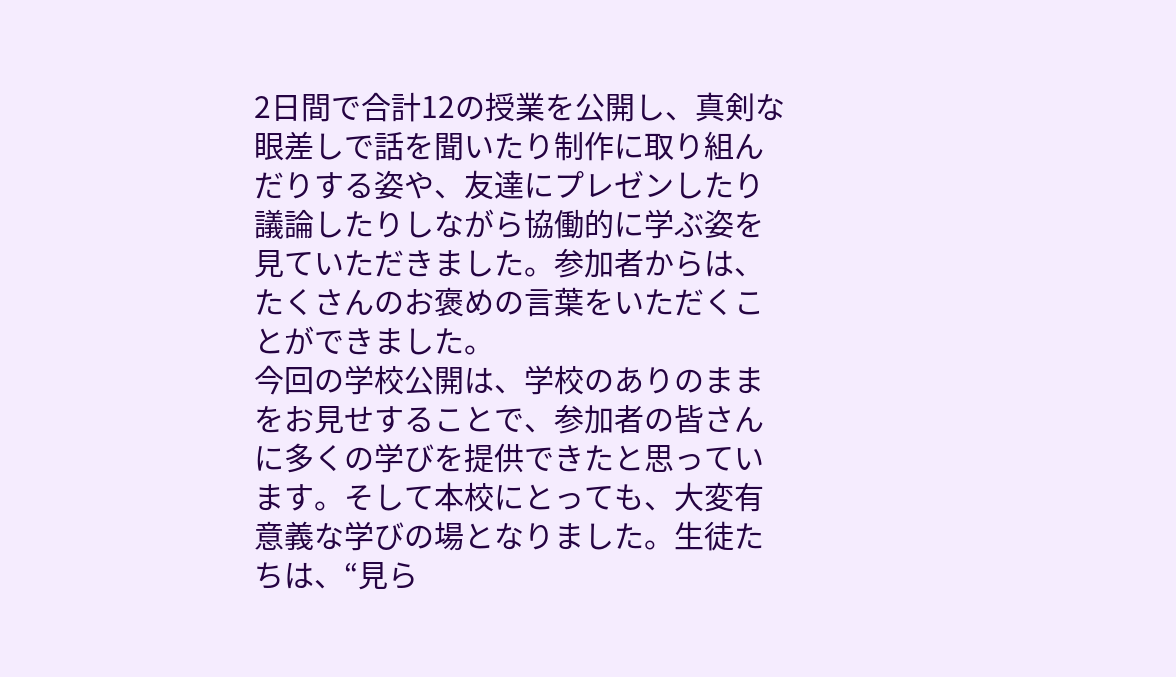2日間で合計12の授業を公開し、真剣な眼差しで話を聞いたり制作に取り組んだりする姿や、友達にプレゼンしたり議論したりしながら協働的に学ぶ姿を見ていただきました。参加者からは、たくさんのお褒めの言葉をいただくことができました。
今回の学校公開は、学校のありのままをお見せすることで、参加者の皆さんに多くの学びを提供できたと思っています。そして本校にとっても、大変有意義な学びの場となりました。生徒たちは、“見ら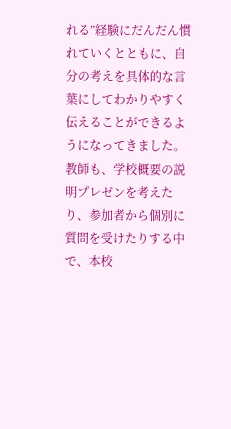れる”経験にだんだん慣れていくとともに、自分の考えを具体的な言葉にしてわかりやすく伝えることができるようになってきました。教師も、学校概要の説明プレゼンを考えたり、参加者から個別に質問を受けたりする中で、本校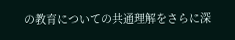の教育についての共通理解をさらに深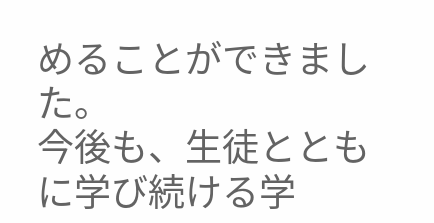めることができました。
今後も、生徒とともに学び続ける学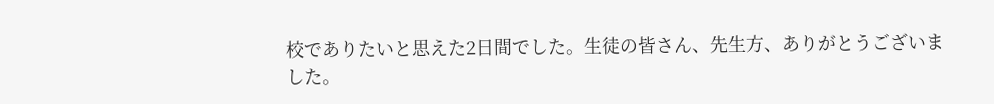校でありたいと思えた2日間でした。生徒の皆さん、先生方、ありがとうございました。